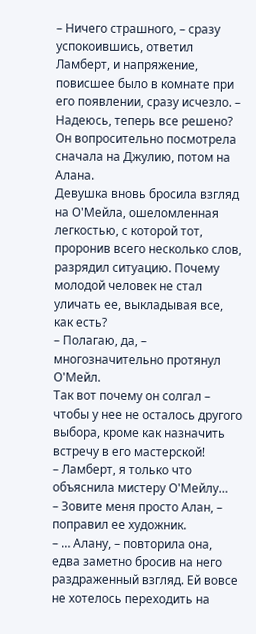– Ничего страшного, – сразу успокоившись, ответил Ламберт, и напряжение, повисшее было в комнате при его появлении, сразу исчезло. – Надеюсь, теперь все решено?
Он вопросительно посмотрела сначала на Джулию, потом на Алана.
Девушка вновь бросила взгляд на О'Мейла, ошеломленная легкостью, с которой тот, проронив всего несколько слов, разрядил ситуацию. Почему молодой человек не стал уличать ее, выкладывая все, как есть?
– Полагаю, да, – многозначительно протянул О'Мейл.
Так вот почему он солгал – чтобы у нее не осталось другого выбора, кроме как назначить встречу в его мастерской!
– Ламберт, я только что объяснила мистеру О'Мейлу…
– Зовите меня просто Алан, – поправил ее художник.
– … Алану, – повторила она, едва заметно бросив на него раздраженный взгляд. Ей вовсе не хотелось переходить на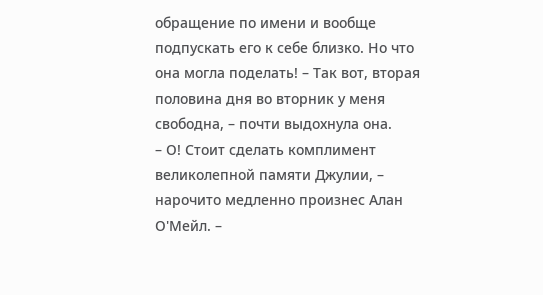обращение по имени и вообще подпускать его к себе близко. Но что она могла поделать! – Так вот, вторая половина дня во вторник у меня свободна, – почти выдохнула она.
– О! Стоит сделать комплимент великолепной памяти Джулии, – нарочито медленно произнес Алан О'Мейл. –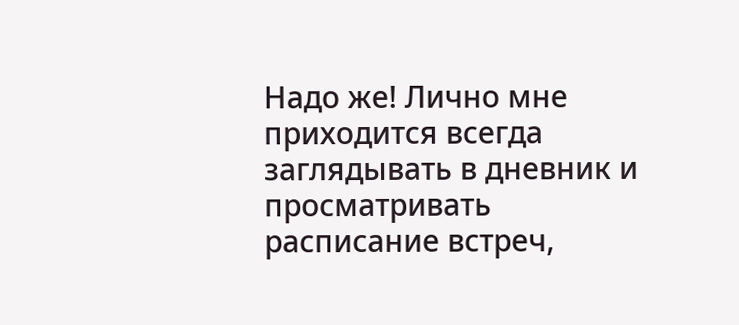Надо же! Лично мне приходится всегда заглядывать в дневник и просматривать расписание встреч,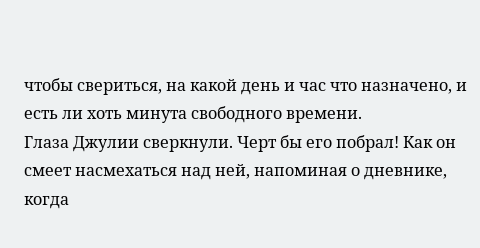чтобы свериться, на какой день и час что назначено, и есть ли хоть минута свободного времени.
Глаза Джулии сверкнули. Черт бы его побрал! Как он смеет насмехаться над ней, напоминая о дневнике, когда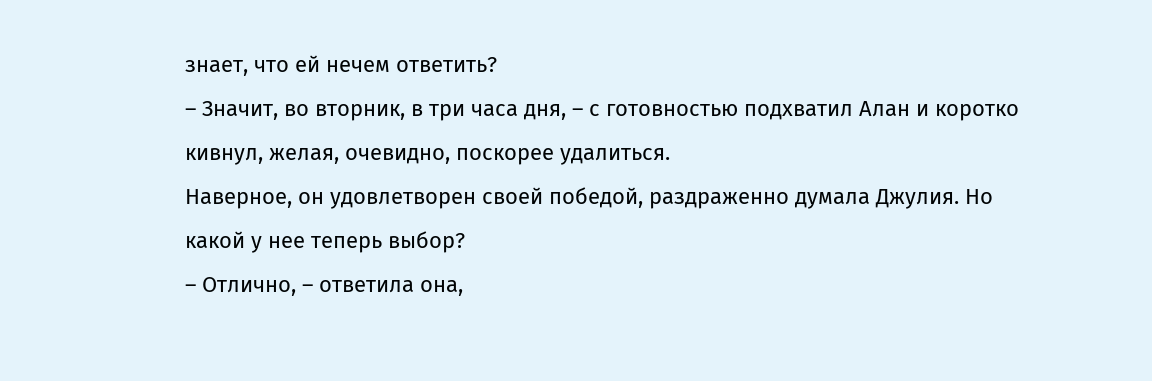знает, что ей нечем ответить?
– Значит, во вторник, в три часа дня, – с готовностью подхватил Алан и коротко кивнул, желая, очевидно, поскорее удалиться.
Наверное, он удовлетворен своей победой, раздраженно думала Джулия. Но какой у нее теперь выбор?
– Отлично, – ответила она,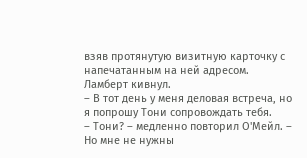взяв протянутую визитную карточку с напечатанным на ней адресом.
Ламберт кивнул.
– В тот день у меня деловая встреча, но я попрошу Тони сопровождать тебя.
– Тони? – медленно повторил О'Мейл. – Но мне не нужны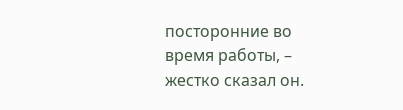посторонние во время работы, – жестко сказал он.